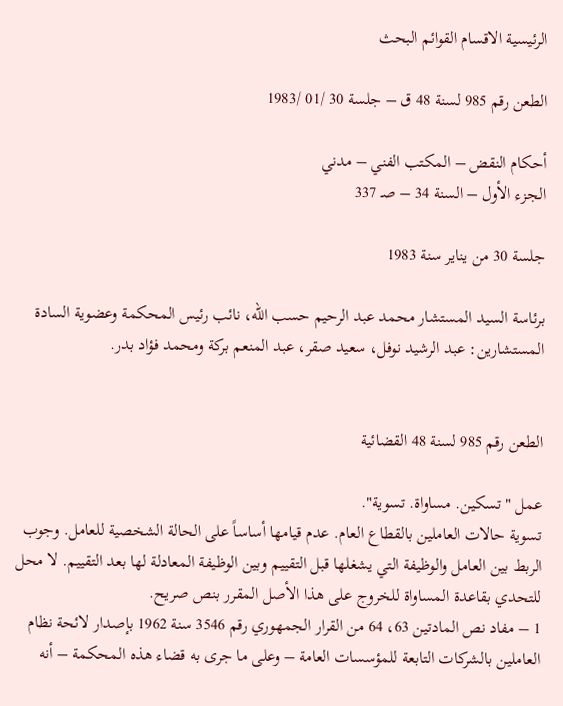الرئيسية الاقسام القوائم البحث

الطعن رقم 985 لسنة 48 ق – جلسة 30 /01 /1983

أحكام النقض – المكتب الفني – مدني
الجزء الأول – السنة 34 – صـ 337

جلسة 30 من يناير سنة 1983

برئاسة السيد المستشار محمد عبد الرحيم حسب الله، نائب رئيس المحكمة وعضوية السادة المستشارين: عبد الرشيد نوفل، سعيد صقر، عبد المنعم بركة ومحمد فؤاد بدر.


الطعن رقم 985 لسنة 48 القضائية

عمل "تسكين. مساواة. تسوية".
تسوية حالات العاملين بالقطاع العام. عدم قيامها أساساً على الحالة الشخصية للعامل. وجوب الربط بين العامل والوظيفة التي يشغلها قبل التقييم وبين الوظيفة المعادلة لها بعد التقييم. لا محل للتحدي بقاعدة المساواة للخروج على هذا الأصل المقرر بنص صريح.
1 – مفاد نص المادتين 63، 64 من القرار الجمهوري رقم 3546 سنة 1962 بإصدار لائحة نظام العاملين بالشركات التابعة للمؤسسات العامة – وعلى ما جرى به قضاء هذه المحكمة – أنه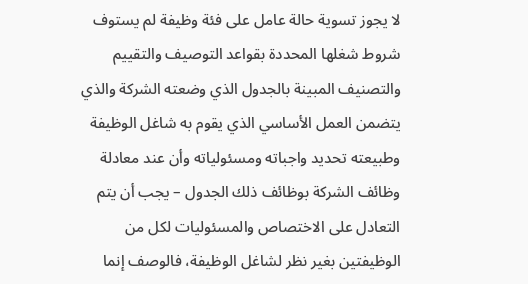لا يجوز تسوية حالة عامل على فئة وظيفة لم يستوف شروط شغلها المحددة بقواعد التوصيف والتقييم والتصنيف المبينة بالجدول الذي وضعته الشركة والذي يتضمن العمل الأساسي الذي يقوم به شاغل الوظيفة وطبيعته تحديد واجباته ومسئولياته وأن عند معادلة وظائف الشركة بوظائف ذلك الجدول – يجب أن يتم التعادل على الاختصاص والمسئوليات لكل من الوظيفتين بغير نظر لشاغل الوظيفة، فالوصف إنما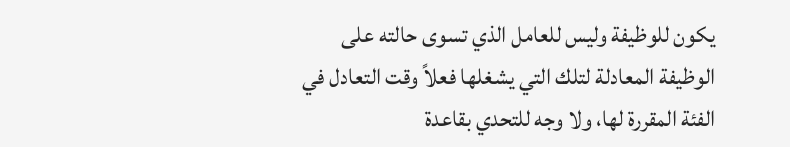يكون للوظيفة وليس للعامل الذي تسوى حالته على الوظيفة المعادلة لتلك التي يشغلها فعلاً وقت التعادل في الفئة المقررة لها، ولا وجه للتحدي بقاعدة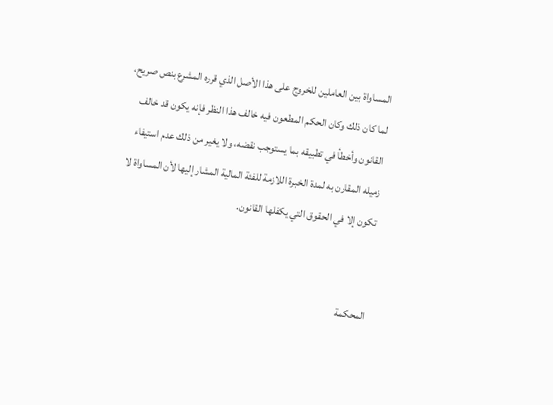المساواة بين العاملين للخروج على هذا الأصل الذي قرره المشرع بنص صريح، لما كان ذلك وكان الحكم المطعون فيه خالف هذا النظر فإنه يكون قد خالف القانون وأخطأ في تطبيقه بما يستوجب نقضه، ولا يغير من ذلك عدم استيفاء زميله المقارن به لمدة الخبرة اللازمة للفئة المالية المشار إليها لأن المساواة لا تكون إلا في الحقوق التي يكفلها القانون.


المحكمة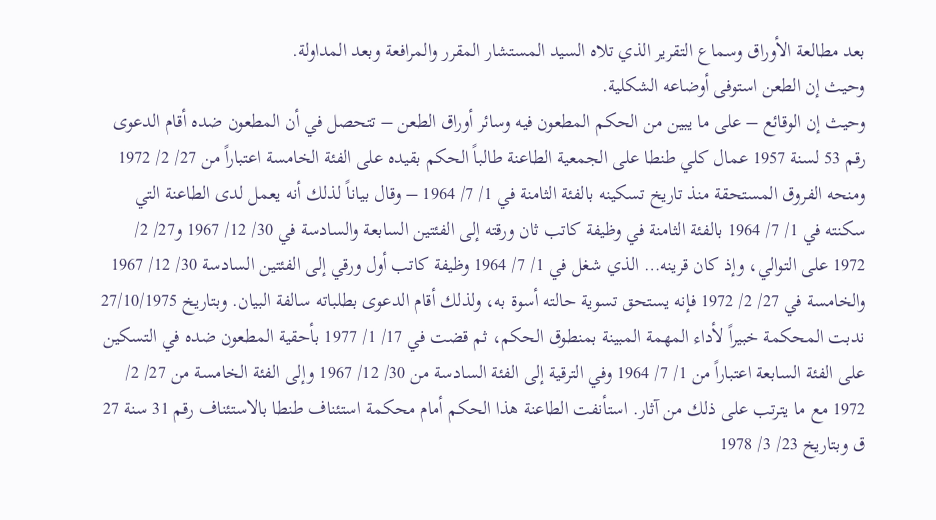بعد مطالعة الأوراق وسماع التقرير الذي تلاه السيد المستشار المقرر والمرافعة وبعد المداولة.
وحيث إن الطعن استوفى أوضاعه الشكلية.
وحيث إن الوقائع – على ما يبين من الحكم المطعون فيه وسائر أوراق الطعن – تتحصل في أن المطعون ضده أقام الدعوى رقم 53 لسنة 1957 عمال كلي طنطا على الجمعية الطاعنة طالباً الحكم بقيده على الفئة الخامسة اعتباراً من 27/ 2/ 1972 ومنحه الفروق المستحقة منذ تاريخ تسكينه بالفئة الثامنة في 1/ 7/ 1964 – وقال بياناً لذلك أنه يعمل لدى الطاعنة التي سكنته في 1/ 7/ 1964 بالفئة الثامنة في وظيفة كاتب ثان ورقته إلى الفئتين السابعة والسادسة في 30/ 12/ 1967 و27/ 2/ 1972 على التوالي، وإذ كان قرينه… الذي شغل في 1/ 7/ 1964 وظيفة كاتب أول ورقي إلى الفئتين السادسة 30/ 12/ 1967 والخامسة في 27/ 2/ 1972 فإنه يستحق تسوية حالته أسوة به، ولذلك أقام الدعوى بطلباته سالفة البيان. وبتاريخ 27/10/1975 ندبت المحكمة خبيراً لأداء المهمة المبينة بمنطوق الحكم، ثم قضت في 17/ 1/ 1977 بأحقية المطعون ضده في التسكين على الفئة السابعة اعتباراً من 1/ 7/ 1964 وفي الترقية إلى الفئة السادسة من 30/ 12/ 1967 وإلى الفئة الخامسة من 27/ 2/ 1972 مع ما يترتب على ذلك من آثار. استأنفت الطاعنة هذا الحكم أمام محكمة استئناف طنطا بالاستئناف رقم 31 سنة 27 ق وبتاريخ 23/ 3/ 1978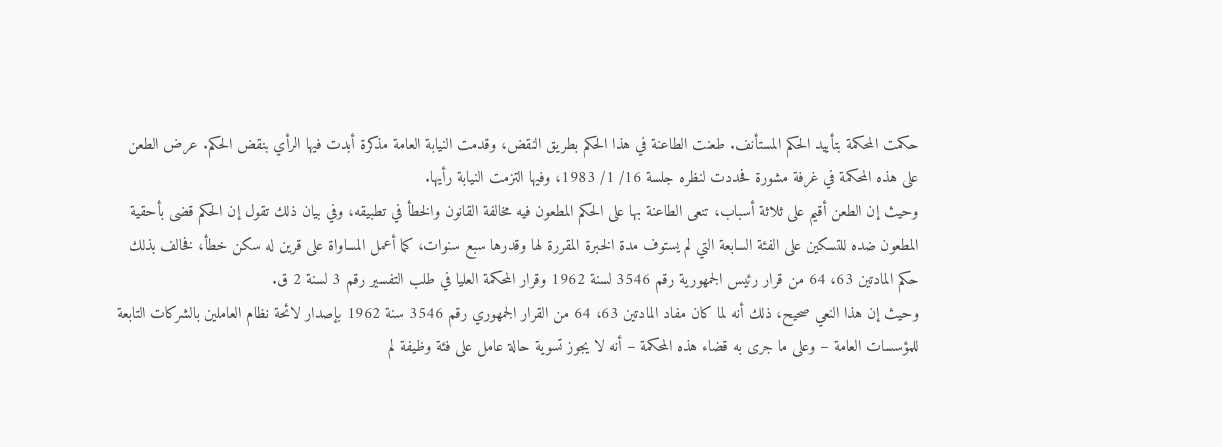حكمت المحكمة بتأييد الحكم المستأنف. طعنت الطاعنة في هذا الحكم بطريق النقض، وقدمت النيابة العامة مذكرة أبدت فيها الرأي بنقض الحكم. عرض الطعن على هذه المحكمة في غرفة مشورة فحددت لنظره جلسة 16/ 1/ 1983، وفيها التزمت النيابة رأيها.
وحيث إن الطعن أقيم على ثلاثة أسباب، تنعى الطاعنة بها على الحكم المطعون فيه مخالفة القانون والخطأ في تطبيقه، وفي بيان ذلك تقول إن الحكم قضى بأحقية المطعون ضده للتسكين على الفئة السابعة التي لم يستوف مدة الخبرة المقررة لها وقدرها سبع سنوات، كما أعمل المساواة على قرين له سكن خطأ، فخالف بذلك حكم المادتين 63، 64 من قرار رئيس الجمهورية رقم 3546 لسنة 1962 وقرار المحكمة العليا في طلب التفسير رقم 3 لسنة 2 ق.
وحيث إن هذا النعي صحيح، ذلك أنه لما كان مفاد المادتين 63، 64 من القرار الجمهوري رقم 3546 سنة 1962 بإصدار لائحة نظام العاملين بالشركات التابعة للمؤسسات العامة – وعلى ما جرى به قضاء هذه المحكمة – أنه لا يجوز تسوية حالة عامل على فئة وظيفة لم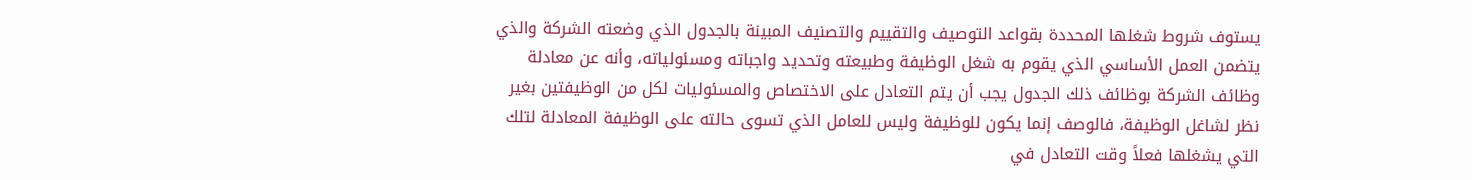يستوف شروط شغلها المحددة بقواعد التوصيف والتقييم والتصنيف المبينة بالجدول الذي وضعته الشركة والذي يتضمن العمل الأساسي الذي يقوم به شغل الوظيفة وطبيعته وتحديد واجباته ومسئولياته، وأنه عن معادلة وظائف الشركة بوظائف ذلك الجدول يجب أن يتم التعادل على الاختصاص والمسئوليات لكل من الوظيفتين بغير نظر لشاغل الوظيفة، فالوصف إنما يكون للوظيفة وليس للعامل الذي تسوى حالته على الوظيفة المعادلة لتلك التي يشغلها فعلاً وقت التعادل في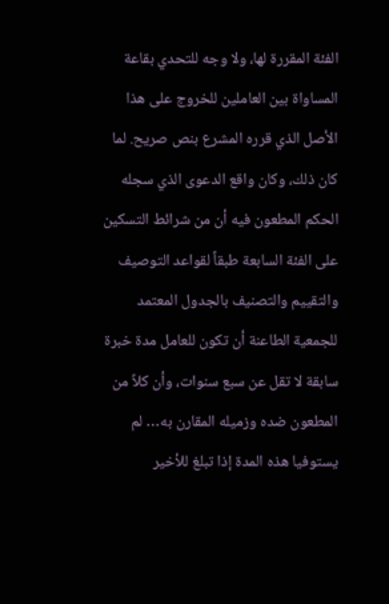الفئة المقررة لها، ولا وجه للتحدي بقاعة المساواة بين العاملين للخروج على هذا الأصل الذي قرره المشرع بنص صريح. لما كان ذلك، وكان واقع الدعوى الذي سجله الحكم المطعون فيه أن من شرائط التسكين على الفئة السابعة طبقاً لقواعد التوصيف والتقييم والتصنيف بالجدول المعتمد للجمعية الطاعنة أن تكون للعامل مدة خبرة سابقة لا تقل عن سبع سنوات، وأن كلاً من المطعون ضده وزميله المقارن به… لم يستوفيا هذه المدة إذا تبلغ للأخير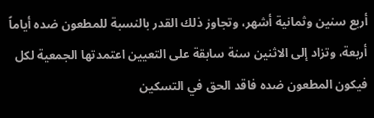أربع سنين وثمانية أشهر، وتجاوز ذلك القدر بالنسبة للمطعون ضده أياماً أربعة، وتزاد إلى الاثنين سنة سابقة على التعيين اعتمدتها الجمعية لكل فيكون المطعون ضده فاقد الحق في التسكين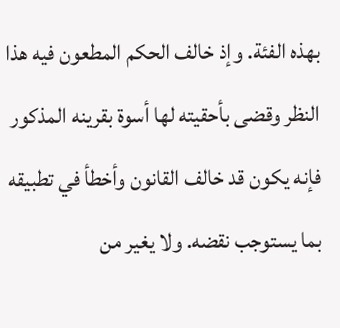بهذه الفئة. وإذ خالف الحكم المطعون فيه هذا النظر وقضى بأحقيته لها أسوة بقرينه المذكور فإنه يكون قد خالف القانون وأخطأ في تطبيقه بما يستوجب نقضه. ولا يغير من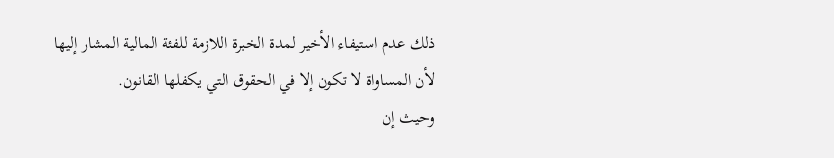ذلك عدم استيفاء الأخير لمدة الخبرة اللازمة للفئة المالية المشار إليها لأن المساواة لا تكون إلا في الحقوق التي يكفلها القانون.
وحيث إن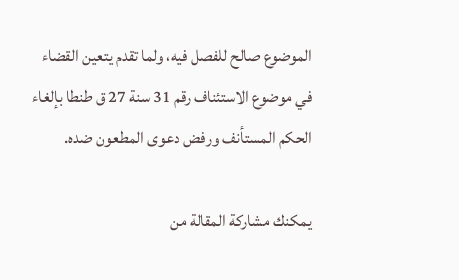الموضوع صالح للفصل فيه، ولما تقدم يتعين القضاء في موضوع الاستئناف رقم 31 سنة 27 ق طنطا بإلغاء الحكم المستأنف ورفض دعوى المطعون ضده.

يمكنك مشاركة المقالة من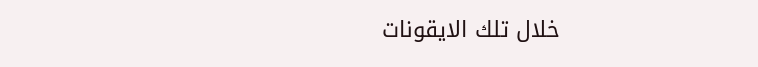خلال تلك الايقونات